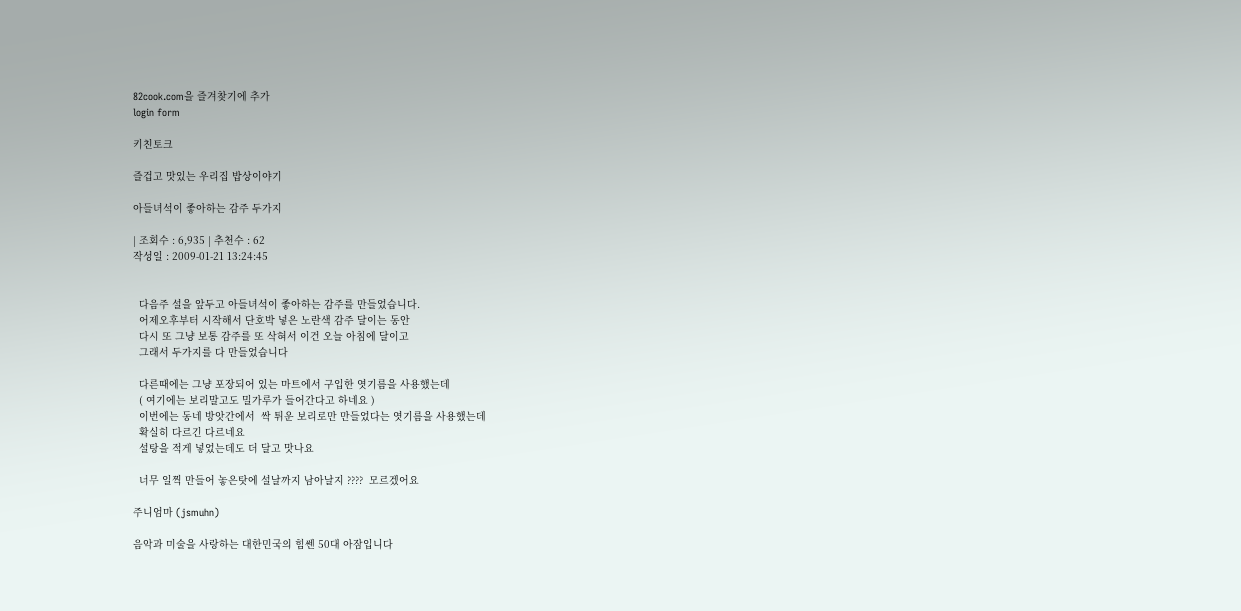82cook.com을 즐겨찾기에 추가
login form

키친토크

즐겁고 맛있는 우리집 밥상이야기

아들녀석이 좋아하는 감주 두가지

| 조회수 : 6,935 | 추천수 : 62
작성일 : 2009-01-21 13:24:45


  다음주 설을 앞두고 아들녀석이 좋아하는 감주를 만들었습니다.
  어제오후부터 시작해서 단호박 넣은 노란색 감주 달이는 동안
  다시 또 그냥 보통 감주를 또 삭혀서 이건 오늘 아침에 달이고
  그래서 두가지를 다 만들었습니다

  다른때에는 그냥 포장되어 있는 마트에서 구입한 엿기름을 사용했는데
  ( 여기에는 보리말고도 밀가루가 들어간다고 하네요 )
  이번에는 동네 방앗간에서  싹 튀운 보리로만 만들었다는 엿기름을 사용했는데
  확실히 다르긴 다르네요
  설탕을 적게 넣었는데도 더 달고 맛나요

  너무 일찍 만들어 놓은탓에 설날까지 남아날지 ????  모르겠어요

주니엄마 (jsmuhn)

음악과 미술을 사랑하는 대한민국의 힘쎈 50대 아잠입니다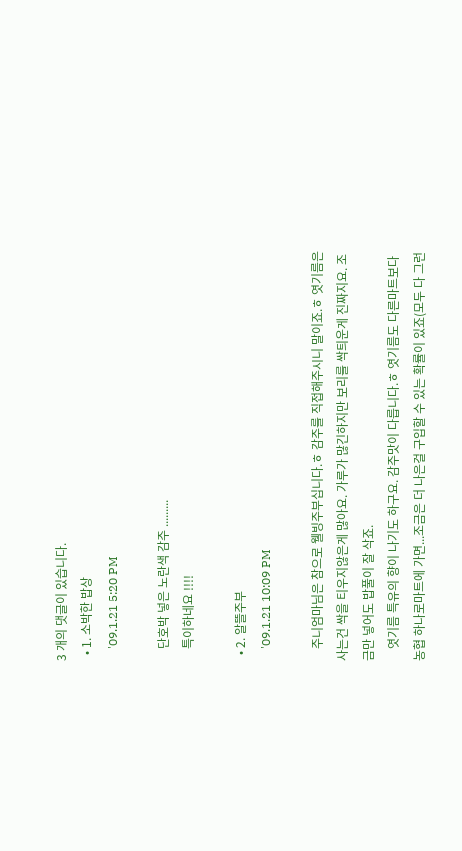3 개의 댓글이 있습니다.
  • 1. 소박한 밥상
    '09.1.21 5:20 PM

    단호박 넣은 노란색 감주 .........
    특이하네요 !!!!

  • 2. 알뜰주부
    '09.1.21 10:09 PM

    주니엄마님은 참으로 웰빙주부십니다.ㅎ 감주를 직접해주시니 말이죠.ㅎ 엿기름은 사는건 싹을 티우지않은게 많아요. 가루가 많긴하지만 보리를 싹틔운게 진짜지요. 조금만 넣어도 밥풀이 잘 삭죠.
    엿기름 특유의 향이 나기도 하구요. 감주맛이 다릅니다.ㅎ 엿기름도 다른마트보다 농협 하나로마트에 가면...조금은 더 나은걸 구입할 수 있는 확률이 있죠(모두 다 그런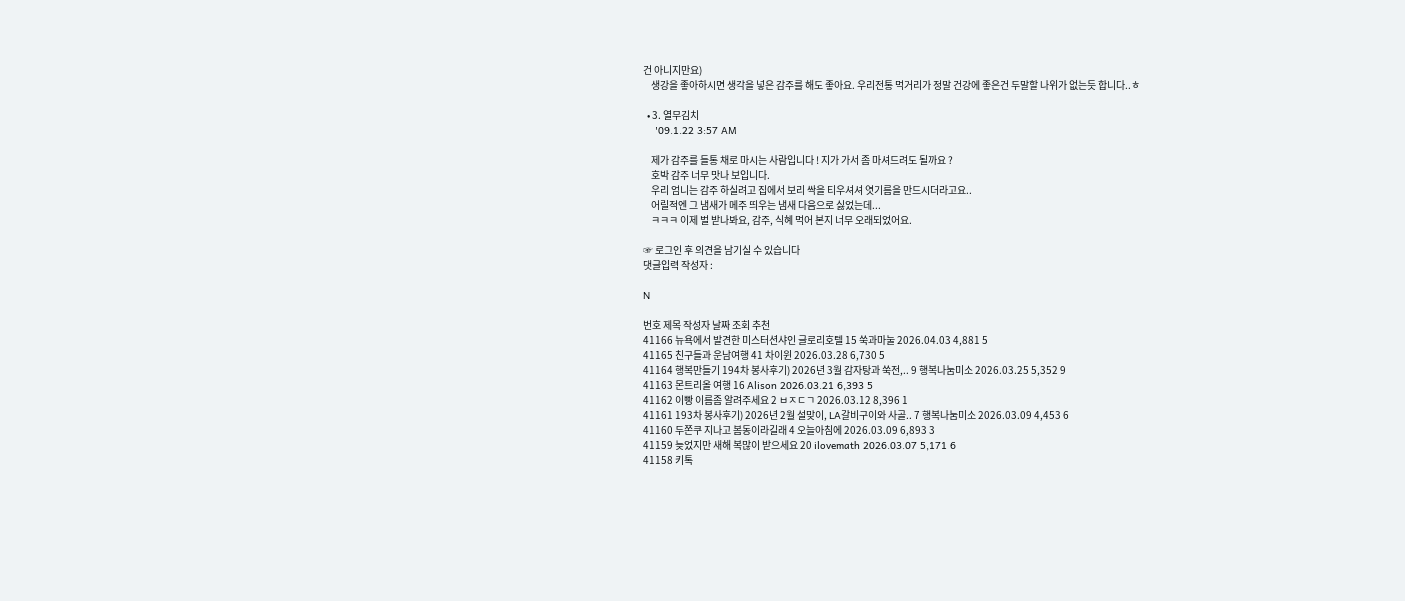건 아니지만요)
    생강을 좋아하시면 생각을 넣은 감주를 해도 좋아요. 우리전통 먹거리가 정말 건강에 좋은건 두말할 나위가 없는듯 합니다..ㅎ

  • 3. 열무김치
    '09.1.22 3:57 AM

    제가 감주를 들통 채로 마시는 사람입니다 ! 지가 가서 좀 마셔드려도 될까요 ?
    호박 감주 너무 맛나 보입니다.
    우리 엄니는 감주 하실려고 집에서 보리 싹을 티우셔셔 엿기름을 만드시더라고요..
    어릴적엔 그 냄새가 메주 띄우는 냄새 다음으로 싫었는데...
    ㅋㅋㅋ 이제 벌 받나봐요, 감주, 식혜 먹어 본지 너무 오래되었어요.

☞ 로그인 후 의견을 남기실 수 있습니다
댓글입력 작성자 :

N

번호 제목 작성자 날짜 조회 추천
41166 뉴욕에서 발견한 미스터션샤인 글로리호텔 15 쑥과마눌 2026.04.03 4,881 5
41165 친구들과 운남여행 41 차이윈 2026.03.28 6,730 5
41164 행복만들기 194차 봉사후기) 2026년 3월 감자탕과 쑥전,.. 9 행복나눔미소 2026.03.25 5,352 9
41163 몬트리올 여행 16 Alison 2026.03.21 6,393 5
41162 이빵 이름좀 알려주세요 2 ㅂㅈㄷㄱ 2026.03.12 8,396 1
41161 193차 봉사후기) 2026년 2월 설맞이, LA갈비구이와 사골.. 7 행복나눔미소 2026.03.09 4,453 6
41160 두쫀쿠 지나고 봄동이라길래 4 오늘아침에 2026.03.09 6,893 3
41159 늦었지만 새해 복많이 받으세요 20 ilovemath 2026.03.07 5,171 6
41158 키톡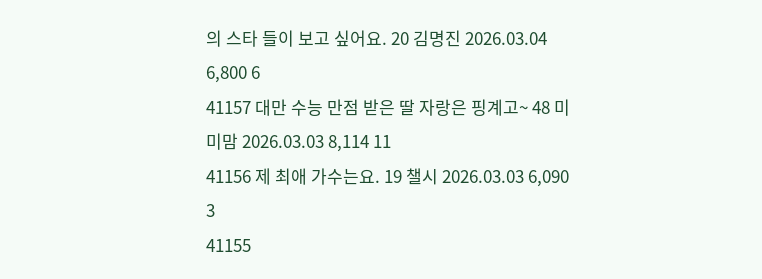의 스타 들이 보고 싶어요. 20 김명진 2026.03.04 6,800 6
41157 대만 수능 만점 받은 딸 자랑은 핑계고~ 48 미미맘 2026.03.03 8,114 11
41156 제 최애 가수는요. 19 챌시 2026.03.03 6,090 3
41155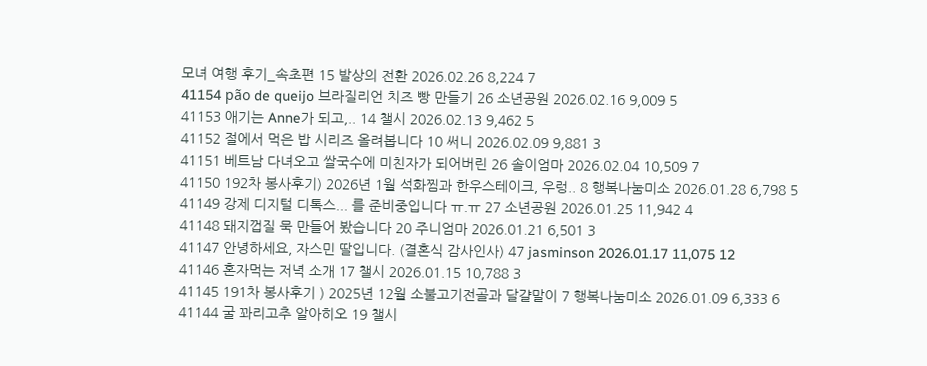모녀 여행 후기_속초편 15 발상의 전환 2026.02.26 8,224 7
41154 pão de queijo 브라질리언 치즈 빵 만들기 26 소년공원 2026.02.16 9,009 5
41153 애기는 Anne가 되고,.. 14 챌시 2026.02.13 9,462 5
41152 절에서 먹은 밥 시리즈 올려봅니다 10 써니 2026.02.09 9,881 3
41151 베트남 다녀오고 쌀국수에 미친자가 되어버린 26 솔이엄마 2026.02.04 10,509 7
41150 192차 봉사후기) 2026년 1월 석화찜과 한우스테이크, 우렁.. 8 행복나눔미소 2026.01.28 6,798 5
41149 강제 디지털 디톡스... 를 준비중입니다 ㅠ.ㅠ 27 소년공원 2026.01.25 11,942 4
41148 돼지껍질 묵 만들어 봤습니다 20 주니엄마 2026.01.21 6,501 3
41147 안녕하세요, 자스민 딸입니다. (결혼식 감사인사) 47 jasminson 2026.01.17 11,075 12
41146 혼자먹는 저녁 소개 17 챌시 2026.01.15 10,788 3
41145 191차 봉사후기 ) 2025년 12월 소불고기전골과 달걀말이 7 행복나눔미소 2026.01.09 6,333 6
41144 굴 꽈리고추 알아히오 19 챌시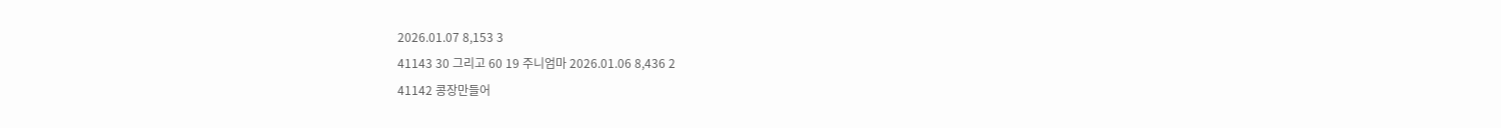2026.01.07 8,153 3
41143 30 그리고 60 19 주니엄마 2026.01.06 8,436 2
41142 콩장만들어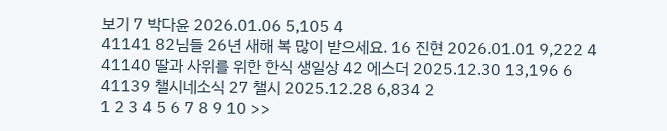보기 7 박다윤 2026.01.06 5,105 4
41141 82님들 26년 새해 복 많이 받으세요. 16 진현 2026.01.01 9,222 4
41140 딸과 사위를 위한 한식 생일상 42 에스더 2025.12.30 13,196 6
41139 챌시네소식 27 챌시 2025.12.28 6,834 2
1 2 3 4 5 6 7 8 9 10 >>